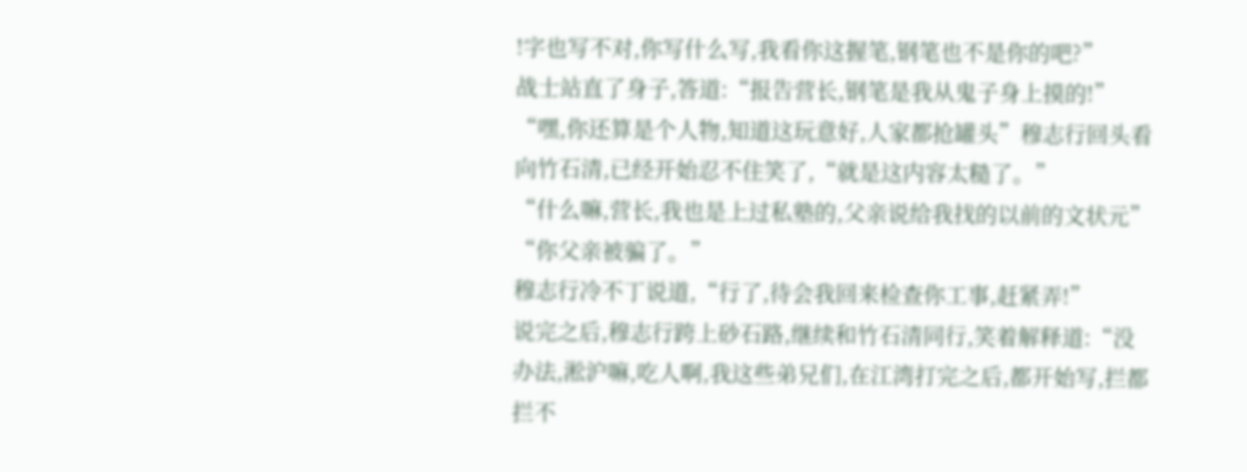!字也写不对,你写什么写,我看你这握笔,钢笔也不是你的吧?”
战士站直了身子,答道:“报告营长,钢笔是我从鬼子身上摸的!”
“嘿,你还算是个人物,知道这玩意好,人家都抢罐头”穆志行回头看向竹石清,已经开始忍不住笑了,“就是这内容太糙了。”
“什么嘛,营长,我也是上过私塾的,父亲说给我找的以前的文状元”
“你父亲被骗了。”
穆志行冷不丁说道,“行了,待会我回来检查你工事,赶紧弄!”
说完之后,穆志行跨上砂石路,继续和竹石清同行,笑着解释道:“没办法,淞沪嘛,吃人啊,我这些弟兄们,在江湾打完之后,都开始写,拦都拦不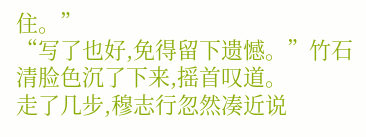住。”
“写了也好,免得留下遗憾。”竹石清脸色沉了下来,摇首叹道。
走了几步,穆志行忽然凑近说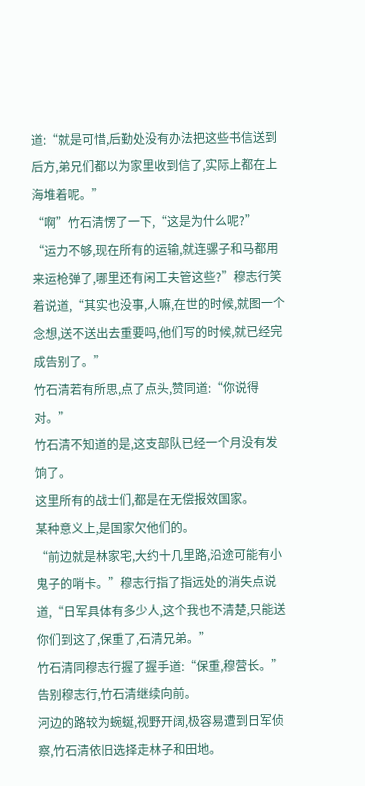道:“就是可惜,后勤处没有办法把这些书信送到后方,弟兄们都以为家里收到信了,实际上都在上海堆着呢。”
“啊”竹石清愣了一下,“这是为什么呢?”
“运力不够,现在所有的运输,就连骡子和马都用来运枪弹了,哪里还有闲工夫管这些?”穆志行笑着说道,“其实也没事,人嘛,在世的时候,就图一个念想,送不送出去重要吗,他们写的时候,就已经完成告别了。”
竹石清若有所思,点了点头,赞同道:“你说得对。”
竹石清不知道的是,这支部队已经一个月没有发饷了。
这里所有的战士们,都是在无偿报效国家。
某种意义上,是国家欠他们的。
“前边就是林家宅,大约十几里路,沿途可能有小鬼子的哨卡。”穆志行指了指远处的消失点说道,“日军具体有多少人,这个我也不清楚,只能送你们到这了,保重了,石清兄弟。”
竹石清同穆志行握了握手道:“保重,穆营长。”
告别穆志行,竹石清继续向前。
河边的路较为蜿蜒,视野开阔,极容易遭到日军侦察,竹石清依旧选择走林子和田地。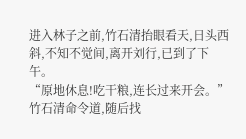进入林子之前,竹石清抬眼看天,日头西斜,不知不觉间,离开刘行,已到了下午。
“原地休息!吃干粮,连长过来开会。”竹石清命令道,随后找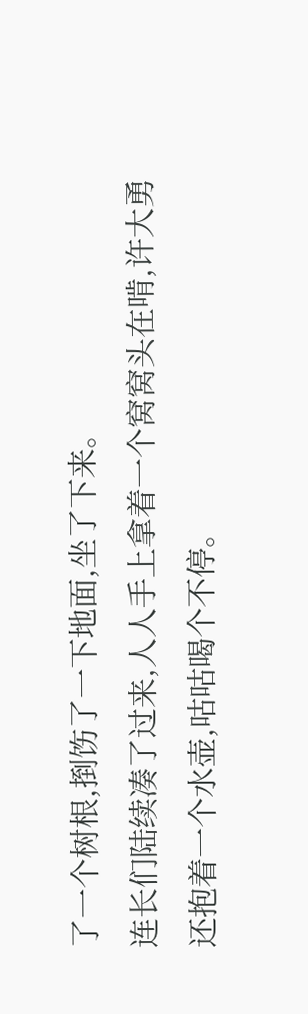了一个树根,捯饬了一下地面,坐了下来。
连长们陆续凑了过来,人人手上拿着一个窝窝头在啃,许大勇还抱着一个水壶,咕咕喝个不停。